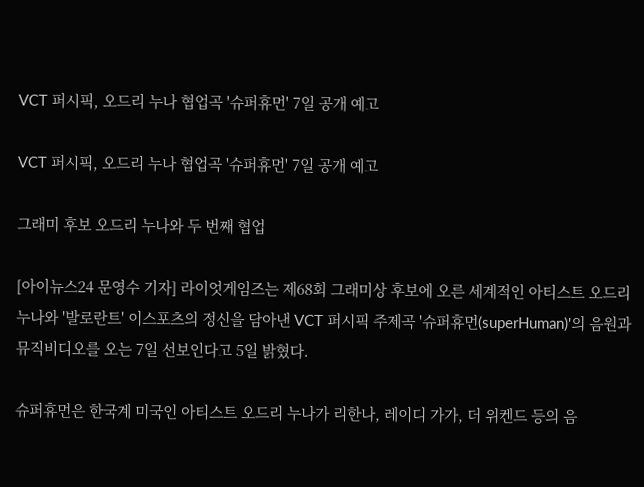VCT 퍼시픽, 오드리 누나 협업곡 '슈퍼휴먼' 7일 공개 예고

VCT 퍼시픽, 오드리 누나 협업곡 '슈퍼휴먼' 7일 공개 예고

그래미 후보 오드리 누나와 두 번째 협업

[아이뉴스24 문영수 기자] 라이엇게임즈는 제68회 그래미상 후보에 오른 세계적인 아티스트 오드리 누나와 '발로란트' 이스포츠의 정신을 담아낸 VCT 퍼시픽 주제곡 '슈퍼휴먼(superHuman)'의 음원과 뮤직비디오를 오는 7일 선보인다고 5일 밝혔다.

슈퍼휴먼은 한국계 미국인 아티스트 오드리 누나가 리한나, 레이디 가가, 더 위켄드 등의 음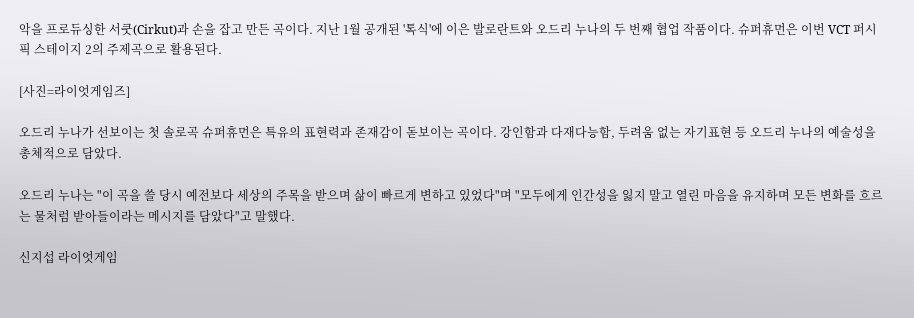악을 프로듀싱한 서쿳(Cirkut)과 손을 잡고 만든 곡이다. 지난 1월 공개된 '톡식'에 이은 발로란트와 오드리 누나의 두 번째 협업 작품이다. 슈퍼휴먼은 이번 VCT 퍼시픽 스테이지 2의 주제곡으로 활용된다.

[사진=라이엇게임즈]

오드리 누나가 선보이는 첫 솔로곡 슈퍼휴먼은 특유의 표현력과 존재감이 돋보이는 곡이다. 강인함과 다재다능함, 두려움 없는 자기표현 등 오드리 누나의 예술성을 총체적으로 담았다.

오드리 누나는 "이 곡을 쓸 당시 예전보다 세상의 주목을 받으며 삶이 빠르게 변하고 있었다"며 "모두에게 인간성을 잃지 말고 열린 마음을 유지하며 모든 변화를 흐르는 물처럼 받아들이라는 메시지를 담았다"고 말했다.

신지섭 라이엇게임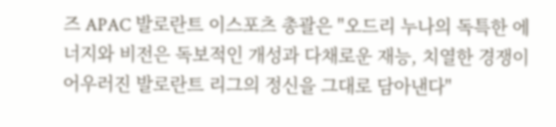즈 APAC 발로란트 이스포츠 총괄은 "오드리 누나의 독특한 에너지와 비전은 독보적인 개성과 다채로운 재능, 치열한 경쟁이 어우러진 발로란트 리그의 정신을 그대로 담아낸다"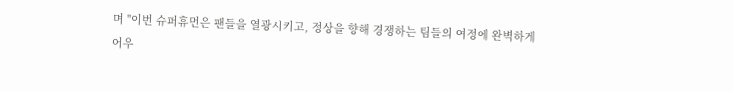며 "이번 슈퍼휴먼은 팬들을 열광시키고, 정상을 향해 경쟁하는 팀들의 여정에 완벽하게 어우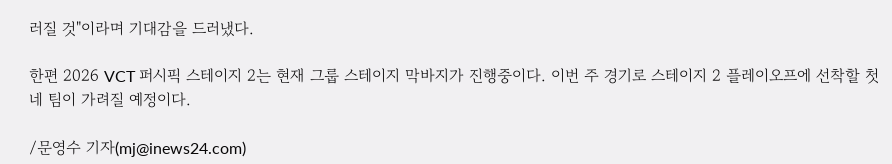러질 것"이라며 기대감을 드러냈다.

한편 2026 VCT 퍼시픽 스테이지 2는 현재 그룹 스테이지 막바지가 진행중이다. 이번 주 경기로 스테이지 2 플레이오프에 선착할 첫 네 팀이 가려질 예정이다.

/문영수 기자(mj@inews24.com)